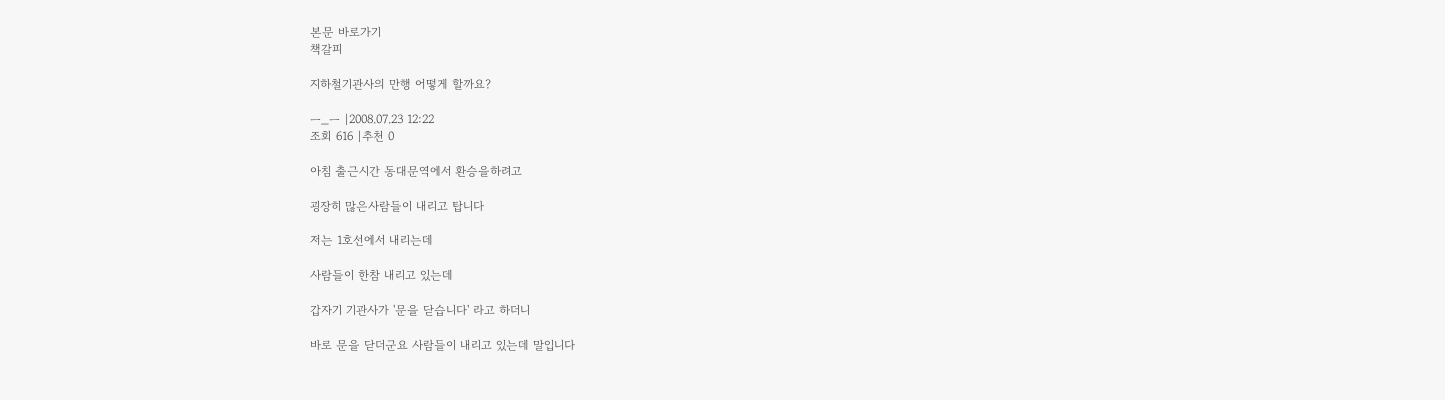본문 바로가기
책갈피

지하철기관사의 만행 어떻게 할까요?

ㅡ_ㅡ |2008.07.23 12:22
조회 616 |추천 0

아침 출근시간 동대문역에서 환승을하려고

굉장히 많은사람들이 내리고 탑니다

저는 1호선에서 내리는데

사람들이 한참 내리고 있는데

갑자기 기관사가 '문을 닫습니다' 라고 하더니

바로 문을 닫더군요 사람들이 내리고 있는데 말입니다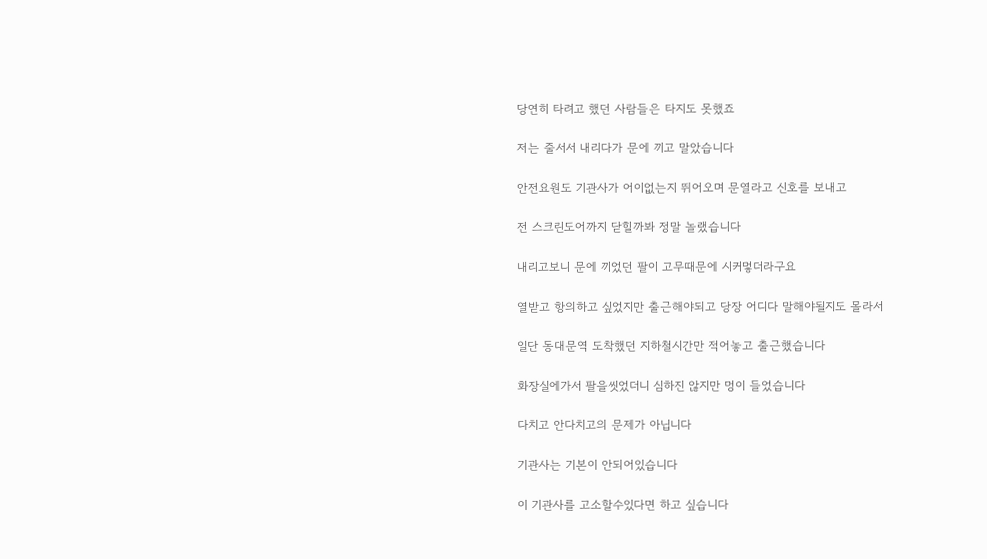당연히 타려고 했던 사람들은 타지도 못했죠

저는 줄서서 내리다가 문에 끼고 말았습니다

안전요원도 기관사가 어이없는지 뛰어오며 문열라고 신호를 보내고

전 스크린도어까지 닫힐까봐 정말 놀랬습니다

내리고보니 문에 끼었던 팔이 고무때문에 시커멓더라구요

열받고 항의하고 싶었지만 출근해야되고 당장 어디다 말해야될지도 몰라서

일단 동대문역 도착했던 지하철시간만 적어놓고 출근했습니다

화장실에가서 팔을씻었더니 심하진 않지만 멍이 들었습니다

다치고 안다치고의 문제가 아닙니다

기관사는 기본이 안되어있습니다

이 기관사를 고소할수있다면 하고 싶습니다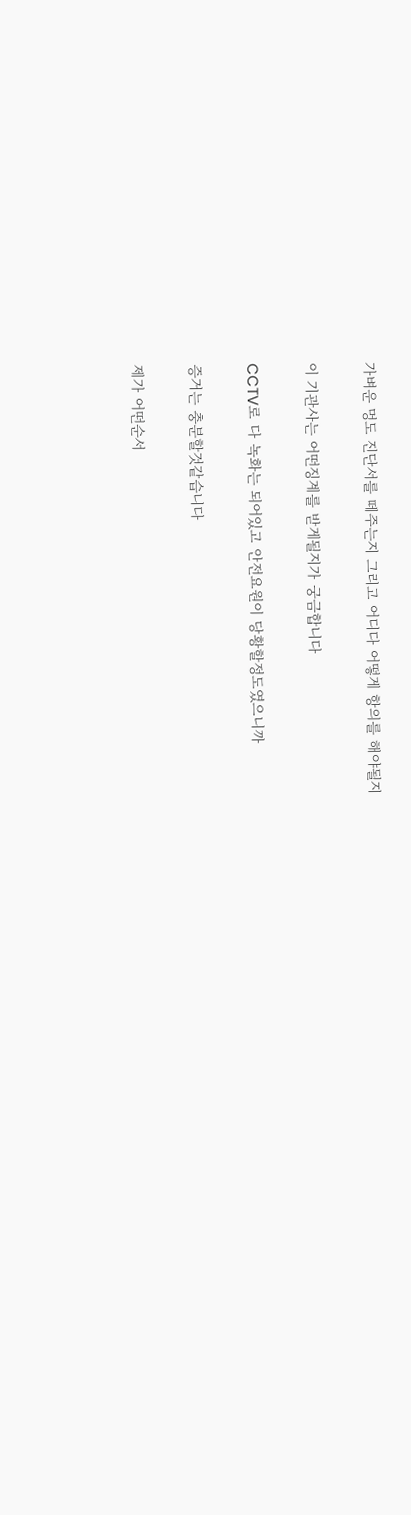가벼운 멍도 진단서를 떼주는지 그리고 어디다 어떻게 항의를 해야될지

이 기관사는 어떤징계를 받게될지가 궁금합니다

CCTV로 다 녹화는 되어있고 안전요원이 당황할정도였으니까

증거는 충분할것같습니다

제가 어떤순서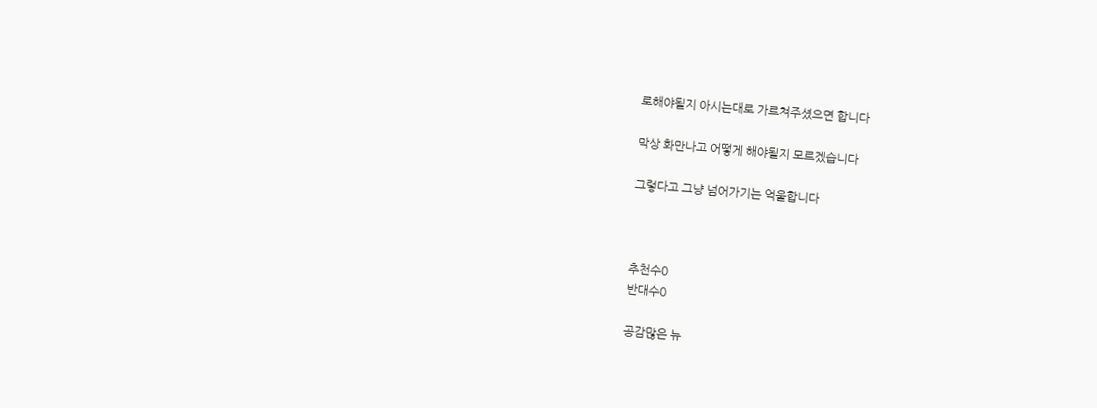로해야될지 아시는대로 가르쳐주셨으면 합니다

막상 화만나고 어떻게 해야될지 모르겠습니다

그렇다고 그냥 넘어가기는 억울합니다



추천수0
반대수0

공감많은 뉴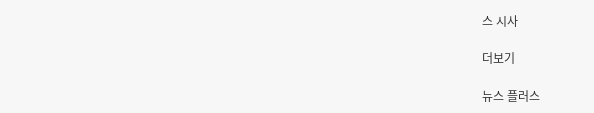스 시사

더보기

뉴스 플러스